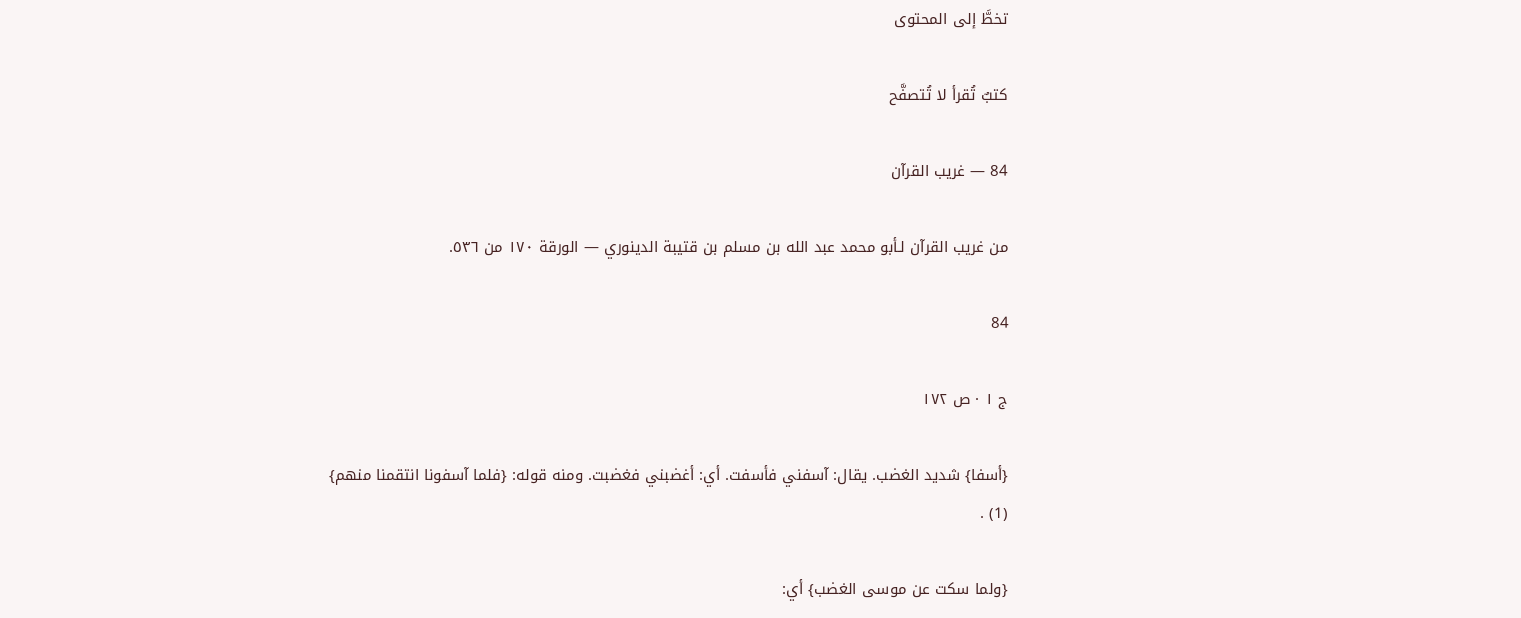تخطَّ إلى المحتوى

كتبٌ تُقرأ لا تُتصفَّح

84 — غريب القرآن

من غريب القرآن لـأبو محمد عبد الله بن مسلم بن قتيبة الدينوري — الورقة ١٧٠ من ٥٣٦.

84

ج ١ · ص ١٧٢

{أسفا} شديد الغضب. يقال: آسفني فأسفت. أي: أغضبني فغضبت. ومنه قوله: {فلما آسفونا انتقمنا منهم} (1) .

{ولما سكت عن موسى الغضب} أي: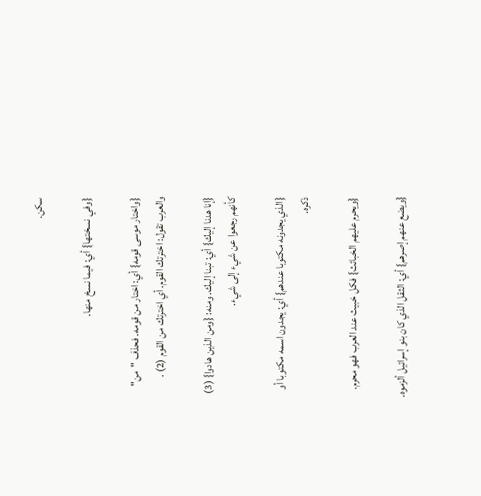سكن.

{وفي نسختها} أي: فيما نسخ منها.

{واختار موسى قومه} أي: اختار من قومه. فحذف "من" والعرب تقول: اخترتك القوم. أي اخترتك من القوم (2) .

{إنا هدنا إليك} أي: تبنا إليك. ومنه: {ومن الذين هادوا} (3) كأنهم رجعوا عن شيء إلى شيء.

{الذي يجدونه مكتوبا عندهم} أي: يجدون اسمه مكتوبا أو ذكره.

{ويحرم عليهم الخبائث} فكل خبيث عند العرب فهو محرم.

{ويضع عنهم إصرهم} أي: الثقل الذي كان بنو إسرائيل ألزموه.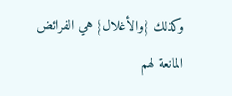وكذلك {والأغلال} هي الفرائض المانعة لهم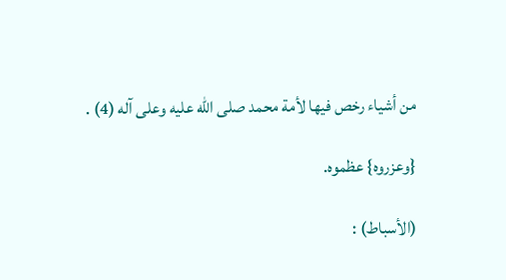من أشياء رخص فيها لأمة محمد صلى الله عليه وعلى آله (4) .

{وعزروه} عظموه.

(الأسباط) :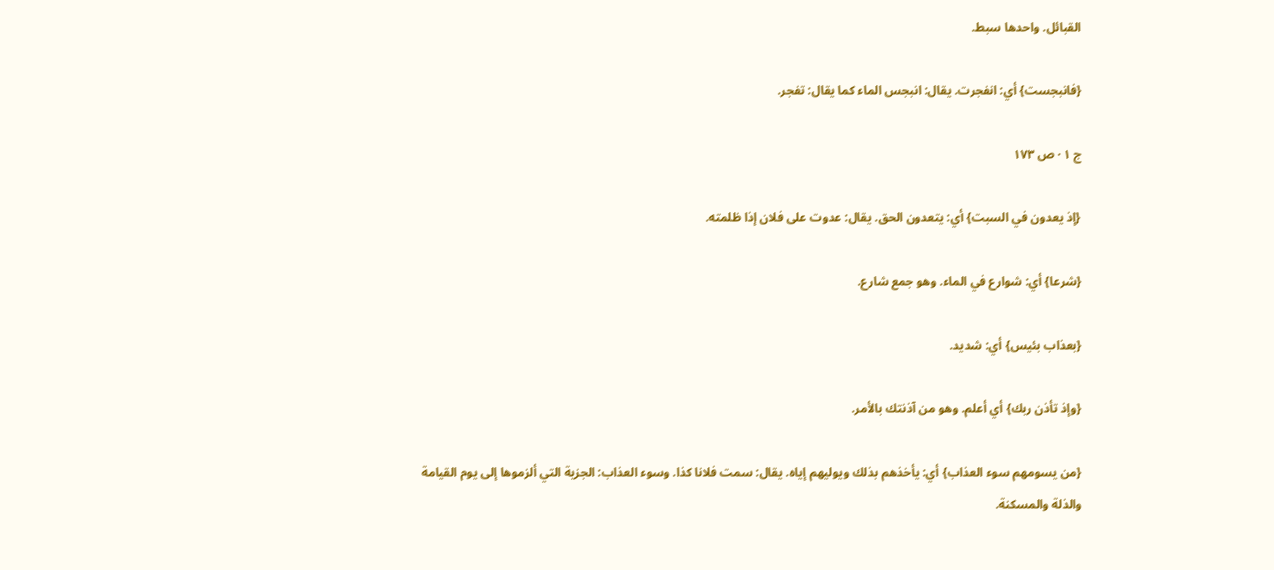القبائل. واحدها سبط.

{فانبجست} أي: انفجرت. يقال: انبجس الماء كما يقال: تفجر.

ج ١ · ص ١٧٣

{إذ يعدون في السبت} أي: يتعدون الحق. يقال: عدوت على فلان إذا ظلمته.

{شرعا} أي: شوارع في الماء. وهو جمع شارع.

{بعذاب بئيس} أي: شديد.

{وإذ تأذن ربك} أي أعلم. وهو من آذنتك بالأمر.

{من يسومهم سوء العذاب} أي: يأخذهم بذلك ويوليهم إياه. يقال: سمت فلانا كذا. وسوء العذاب: الجزية التي ألزموها إلى يوم القيامة والذلة والمسكنة.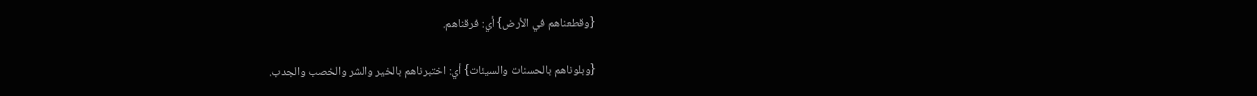{وقطعناهم في الأرض} أي: فرقناهم.

{وبلوناهم بالحسنات والسيئات} أي: اختبرناهم بالخير والشر والخصب والجدب.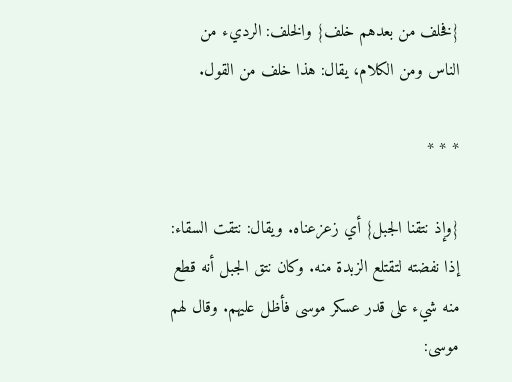{فخلف من بعدهم خلف} والخلف: الرديء من الناس ومن الكلام، يقال: هذا خلف من القول.

* * *

{وإذ نتقنا الجبل} أي زعزعناه. ويقال: نتقت السقاء: إذا نفضته لتقتلع الزبدة منه. وكان نتق الجبل أنه قطع منه شيء على قدر عسكر موسى فأظل عليهم. وقال لهم موسى: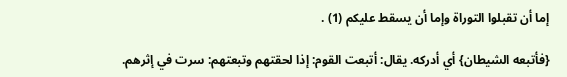إما أن تقبلوا التوراة وإما أن يسقط عليكم (1) .

{فأتبعه الشيطان} أي أدركه. يقال: أتبعت القوم: إذا لحقتهم وتبعتهم: سرت في إثرهم.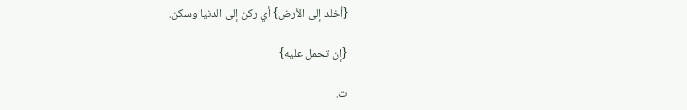{أخلد إلى الأرض} أي ركن إلى الدنيا وسكن.

{إن تحمل عليه}

ت.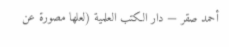أحمد صقر — دار الكتب العلمية (لعلها مصورة عن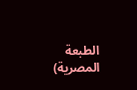الطبعة المصرية)